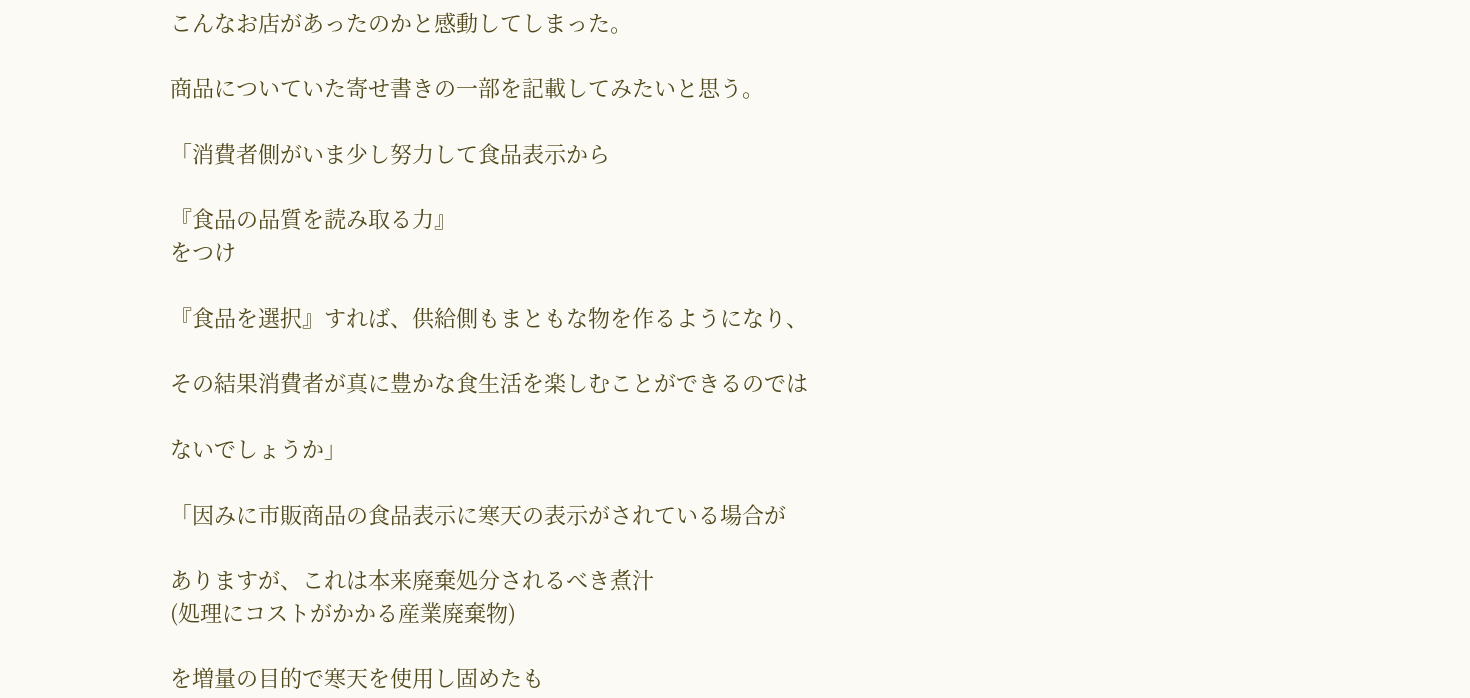こんなお店があったのかと感動してしまった。

商品についていた寄せ書きの一部を記載してみたいと思う。

「消費者側がいま少し努力して食品表示から

『食品の品質を読み取る力』
をつけ

『食品を選択』すれば、供給側もまともな物を作るようになり、

その結果消費者が真に豊かな食生活を楽しむことができるのでは

ないでしょうか」

「因みに市販商品の食品表示に寒天の表示がされている場合が

ありますが、これは本来廃棄処分されるべき煮汁
(処理にコストがかかる産業廃棄物)

を増量の目的で寒天を使用し固めたも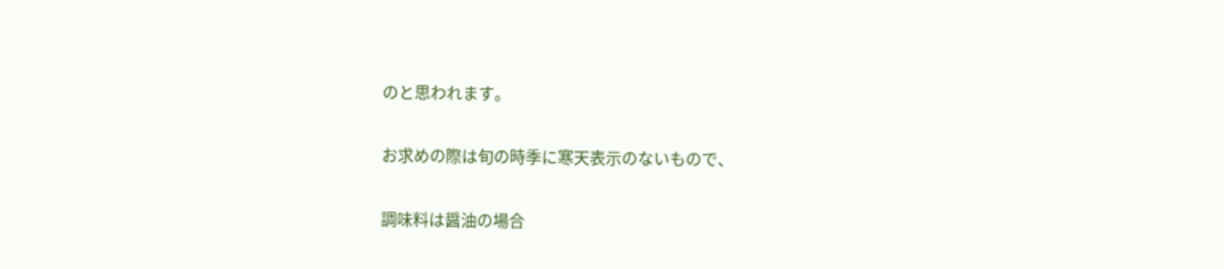のと思われます。

お求めの際は旬の時季に寒天表示のないもので、

調味料は醤油の場合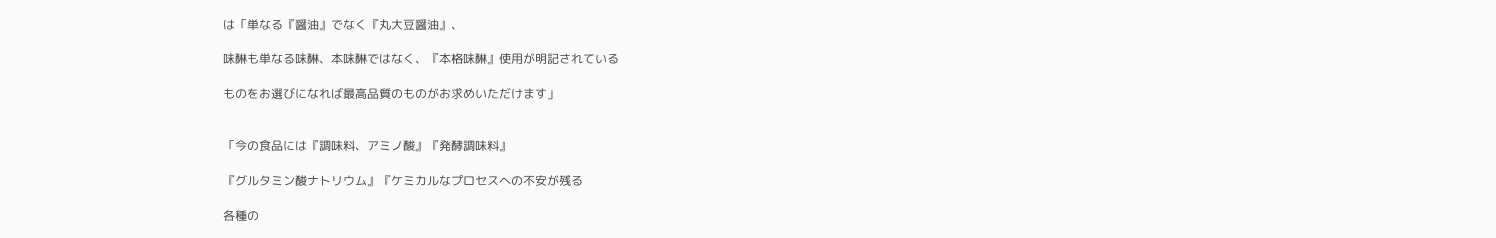は「単なる『醤油』でなく『丸大豆醤油』、

味醂も単なる味醂、本味醂ではなく、『本格味醂』使用が明記されている

ものをお選びになれば最高品質のものがお求めいただけます」


「今の食品には『調味料、アミノ酸』『発酵調味料』

『グルタミン酸ナトリウム』『ケミカルなプロセスへの不安が残る

各種の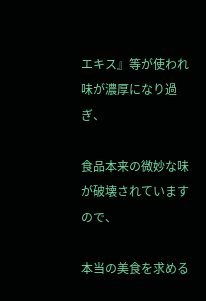エキス』等が使われ味が濃厚になり過ぎ、

食品本来の微妙な味が破壊されていますので、

本当の美食を求める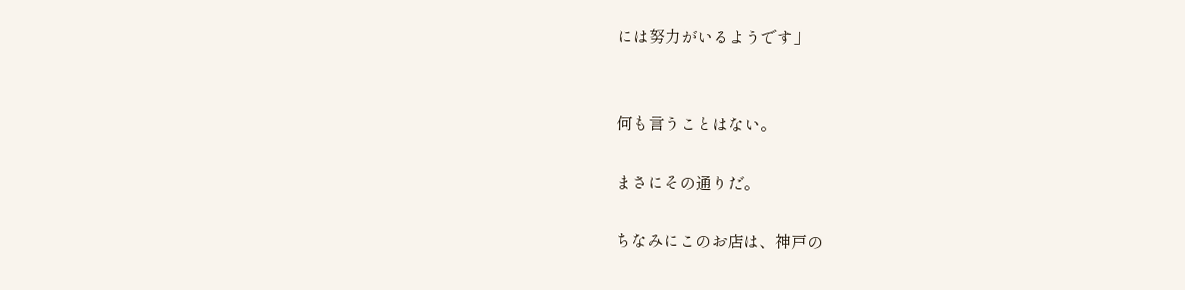には努力がいるようです」


何も言うことはない。

まさにその通りだ。

ちなみにこのお店は、神戸の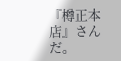『樽正本店』さんだ。